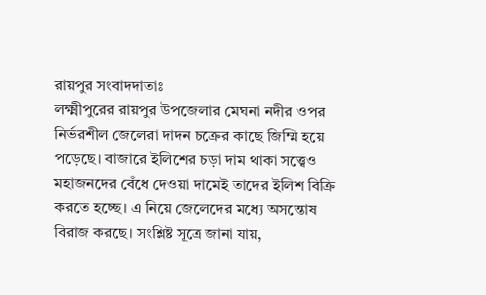রায়পুর সংবাদদাতাঃ
লক্ষ্মীপুরের রায়পুর উপজেলার মেঘনা নদীর ওপর নির্ভরশীল জেলেরা দাদন চক্রের কাছে জিম্মি হয়ে পড়েছে। বাজারে ইলিশের চড়া দাম থাকা সত্ত্বেও মহাজনদের বেঁধে দেওয়া দামেই তাদের ইলিশ বিক্রি করতে হচ্ছে। এ নিয়ে জেলেদের মধ্যে অসন্তোষ বিরাজ করছে। সংশ্লিষ্ট সূত্রে জানা যায়,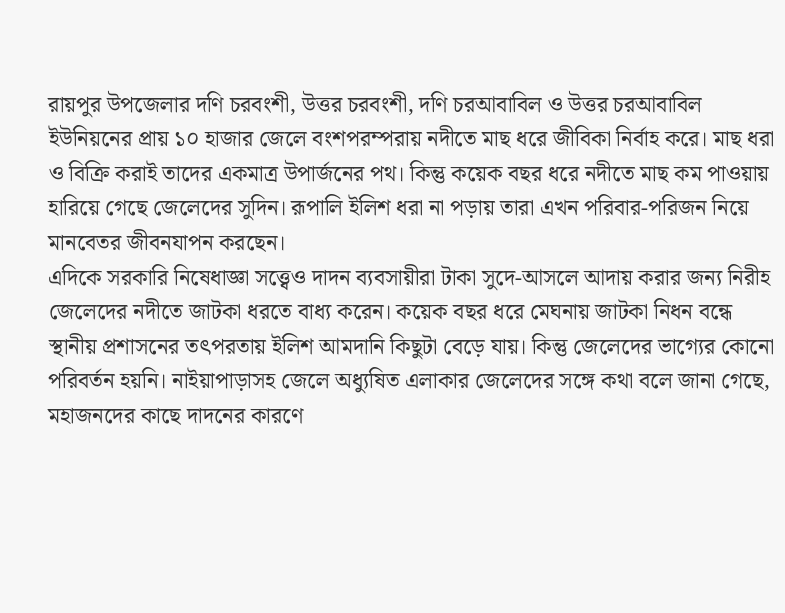রায়পুর উপজেলার দণি চরবংশী, উত্তর চরবংশী, দণি চরআবাবিল ও উত্তর চরআবাবিল ইউনিয়নের প্রায় ১০ হাজার জেলে বংশপরম্পরায় নদীতে মাছ ধরে জীবিকা নির্বাহ করে। মাছ ধরা ও বিক্রি করাই তাদের একমাত্র উপার্জনের পথ। কিন্তু কয়েক বছর ধরে নদীতে মাছ কম পাওয়ায় হারিয়ে গেছে জেলেদের সুদিন। রূপালি ইলিশ ধরা না পড়ায় তারা এখন পরিবার-পরিজন নিয়ে মানবেতর জীবনযাপন করছেন।
এদিকে সরকারি নিষেধাজ্ঞা সত্ত্বেও দাদন ব্যবসায়ীরা টাকা সুদে-আসলে আদায় করার জন্য নিরীহ জেলেদের নদীতে জাটকা ধরতে বাধ্য করেন। কয়েক বছর ধরে মেঘনায় জাটকা নিধন বন্ধে স্থানীয় প্রশাসনের তৎপরতায় ইলিশ আমদানি কিছুটা বেড়ে যায়। কিন্তু জেলেদের ভাগ্যের কোনো পরিবর্তন হয়নি। নাইয়াপাড়াসহ জেলে অধ্যুষিত এলাকার জেলেদের সঙ্গে কথা বলে জানা গেছে, মহাজনদের কাছে দাদনের কারণে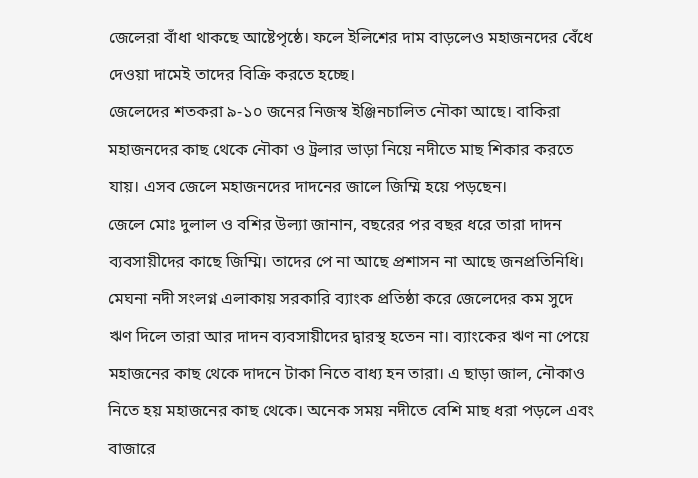জেলেরা বাঁধা থাকছে আষ্টেপৃষ্ঠে। ফলে ইলিশের দাম বাড়লেও মহাজনদের বেঁধে দেওয়া দামেই তাদের বিক্রি করতে হচ্ছে।
জেলেদের শতকরা ৯-১০ জনের নিজস্ব ইঞ্জিনচালিত নৌকা আছে। বাকিরা মহাজনদের কাছ থেকে নৌকা ও ট্রলার ভাড়া নিয়ে নদীতে মাছ শিকার করতে যায়। এসব জেলে মহাজনদের দাদনের জালে জিম্মি হয়ে পড়ছেন।
জেলে মোঃ দুলাল ও বশির উল্যা জানান, বছরের পর বছর ধরে তারা দাদন ব্যবসায়ীদের কাছে জিম্মি। তাদের পে না আছে প্রশাসন না আছে জনপ্রতিনিধি।
মেঘনা নদী সংলগ্ন এলাকায় সরকারি ব্যাংক প্রতিষ্ঠা করে জেলেদের কম সুদে ঋণ দিলে তারা আর দাদন ব্যবসায়ীদের দ্বারস্থ হতেন না। ব্যাংকের ঋণ না পেয়ে মহাজনের কাছ থেকে দাদনে টাকা নিতে বাধ্য হন তারা। এ ছাড়া জাল, নৌকাও নিতে হয় মহাজনের কাছ থেকে। অনেক সময় নদীতে বেশি মাছ ধরা পড়লে এবং বাজারে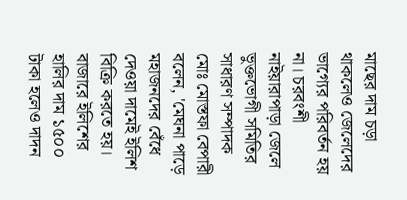মাছের দাম চড়া থাকলেও জেলেদের ভাগ্যের পরিবর্তন হয় না। চরবংশী নাইয়ারাপাড়া জেলে ভুক্তভোগী সমিতির সাধারণ সম্পাদক মোঃ মোস্তফা বেপারী বলেন, 'মেঘনা পাড়ে মহাজনদের বেঁধে দেওয়া দামেই ইলিশ বিক্রি করতে হয়। বাজারে ইলিশের হালির দাম ১৫০০ টাকা হলেও দাদন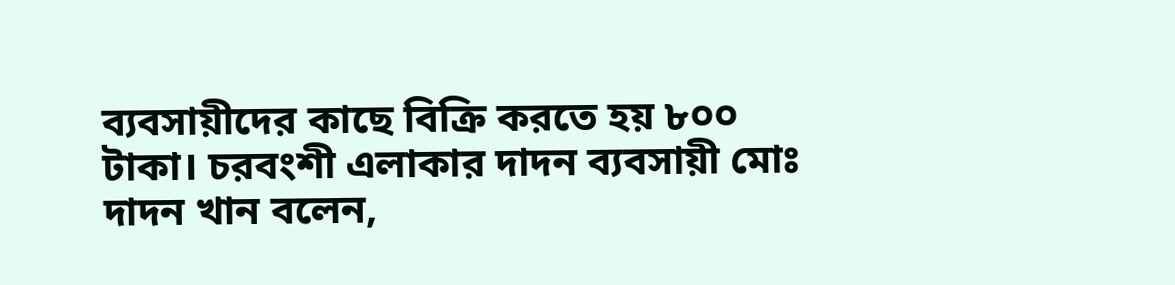ব্যবসায়ীদের কাছে বিক্রি করতে হয় ৮০০ টাকা। চরবংশী এলাকার দাদন ব্যবসায়ী মোঃ দাদন খান বলেন,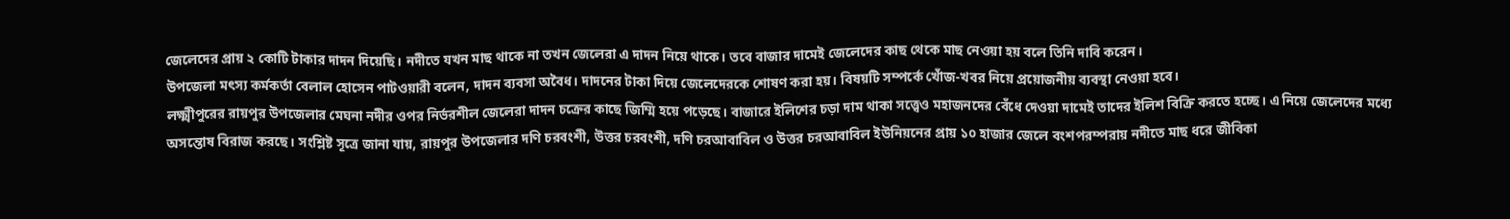জেলেদের প্রায় ২ কোটি টাকার দাদন দিয়েছি। নদীতে যখন মাছ থাকে না তখন জেলেরা এ দাদন নিয়ে থাকে। তবে বাজার দামেই জেলেদের কাছ থেকে মাছ নেওয়া হয় বলে তিনি দাবি করেন।
উপজেলা মৎস্য কর্মকর্তা বেলাল হোসেন পাটওয়ারী বলেন, দাদন ব্যবসা অবৈধ। দাদনের টাকা দিয়ে জেলেদেরকে শোষণ করা হয়। বিষয়টি সম্পর্কে খোঁজ-খবর নিয়ে প্রয়োজনীয় ব্যবস্থা নেওয়া হবে।
লক্ষ্মীপুরের রায়পুর উপজেলার মেঘনা নদীর ওপর নির্ভরশীল জেলেরা দাদন চক্রের কাছে জিম্মি হয়ে পড়েছে। বাজারে ইলিশের চড়া দাম থাকা সত্ত্বেও মহাজনদের বেঁধে দেওয়া দামেই তাদের ইলিশ বিক্রি করতে হচ্ছে। এ নিয়ে জেলেদের মধ্যে অসন্তোষ বিরাজ করছে। সংশ্লিষ্ট সূত্রে জানা যায়, রায়পুর উপজেলার দণি চরবংশী, উত্তর চরবংশী, দণি চরআবাবিল ও উত্তর চরআবাবিল ইউনিয়নের প্রায় ১০ হাজার জেলে বংশপরম্পরায় নদীতে মাছ ধরে জীবিকা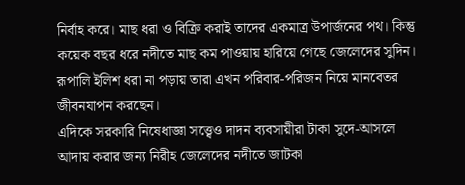নির্বাহ করে। মাছ ধরা ও বিক্রি করাই তাদের একমাত্র উপার্জনের পথ। কিন্তু কয়েক বছর ধরে নদীতে মাছ কম পাওয়ায় হারিয়ে গেছে জেলেদের সুদিন। রূপালি ইলিশ ধরা না পড়ায় তারা এখন পরিবার-পরিজন নিয়ে মানবেতর জীবনযাপন করছেন।
এদিকে সরকারি নিষেধাজ্ঞা সত্ত্বেও দাদন ব্যবসায়ীরা টাকা সুদে-আসলে আদায় করার জন্য নিরীহ জেলেদের নদীতে জাটকা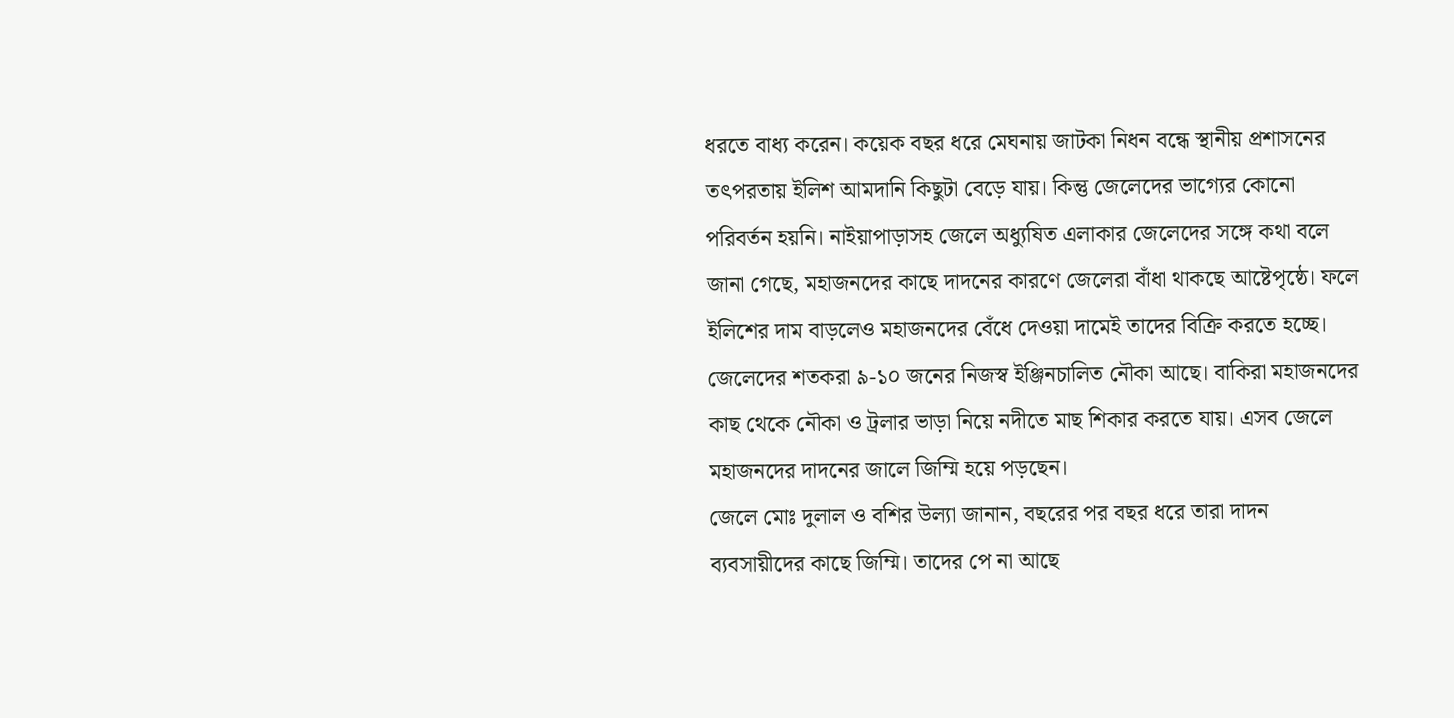ধরতে বাধ্য করেন। কয়েক বছর ধরে মেঘনায় জাটকা নিধন বন্ধে স্থানীয় প্রশাসনের তৎপরতায় ইলিশ আমদানি কিছুটা বেড়ে যায়। কিন্তু জেলেদের ভাগ্যের কোনো পরিবর্তন হয়নি। নাইয়াপাড়াসহ জেলে অধ্যুষিত এলাকার জেলেদের সঙ্গে কথা বলে জানা গেছে, মহাজনদের কাছে দাদনের কারণে জেলেরা বাঁধা থাকছে আষ্টেপৃষ্ঠে। ফলে ইলিশের দাম বাড়লেও মহাজনদের বেঁধে দেওয়া দামেই তাদের বিক্রি করতে হচ্ছে।
জেলেদের শতকরা ৯-১০ জনের নিজস্ব ইঞ্জিনচালিত নৌকা আছে। বাকিরা মহাজনদের কাছ থেকে নৌকা ও ট্রলার ভাড়া নিয়ে নদীতে মাছ শিকার করতে যায়। এসব জেলে মহাজনদের দাদনের জালে জিম্মি হয়ে পড়ছেন।
জেলে মোঃ দুলাল ও বশির উল্যা জানান, বছরের পর বছর ধরে তারা দাদন ব্যবসায়ীদের কাছে জিম্মি। তাদের পে না আছে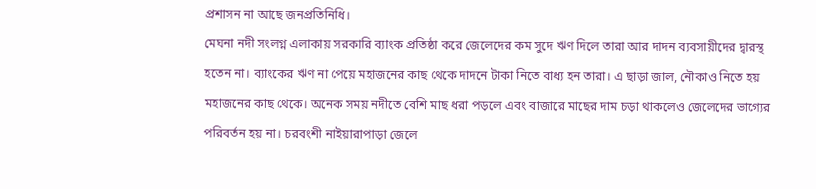প্রশাসন না আছে জনপ্রতিনিধি।
মেঘনা নদী সংলগ্ন এলাকায় সরকারি ব্যাংক প্রতিষ্ঠা করে জেলেদের কম সুদে ঋণ দিলে তারা আর দাদন ব্যবসায়ীদের দ্বারস্থ হতেন না। ব্যাংকের ঋণ না পেয়ে মহাজনের কাছ থেকে দাদনে টাকা নিতে বাধ্য হন তারা। এ ছাড়া জাল, নৌকাও নিতে হয় মহাজনের কাছ থেকে। অনেক সময় নদীতে বেশি মাছ ধরা পড়লে এবং বাজারে মাছের দাম চড়া থাকলেও জেলেদের ভাগ্যের পরিবর্তন হয় না। চরবংশী নাইয়ারাপাড়া জেলে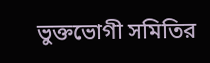ভুক্তভোগী সমিতির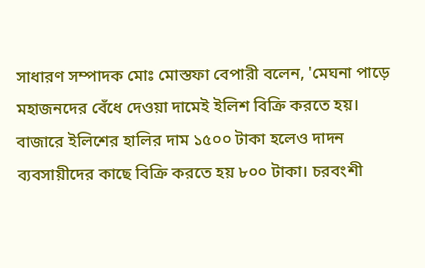সাধারণ সম্পাদক মোঃ মোস্তফা বেপারী বলেন, 'মেঘনা পাড়ে মহাজনদের বেঁধে দেওয়া দামেই ইলিশ বিক্রি করতে হয়। বাজারে ইলিশের হালির দাম ১৫০০ টাকা হলেও দাদন ব্যবসায়ীদের কাছে বিক্রি করতে হয় ৮০০ টাকা। চরবংশী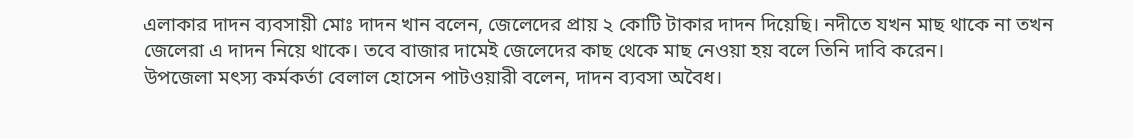এলাকার দাদন ব্যবসায়ী মোঃ দাদন খান বলেন, জেলেদের প্রায় ২ কোটি টাকার দাদন দিয়েছি। নদীতে যখন মাছ থাকে না তখন জেলেরা এ দাদন নিয়ে থাকে। তবে বাজার দামেই জেলেদের কাছ থেকে মাছ নেওয়া হয় বলে তিনি দাবি করেন।
উপজেলা মৎস্য কর্মকর্তা বেলাল হোসেন পাটওয়ারী বলেন, দাদন ব্যবসা অবৈধ।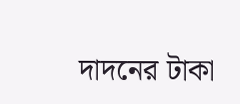দাদনের টাকা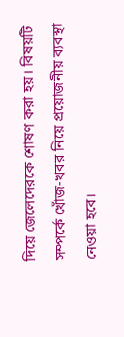দিয়ে জেলেদেরকে শোষণ করা হয়। বিষয়টি সম্পর্কে খোঁজ-খবর নিয়ে প্রয়োজনীয় ব্যবস্থা নেওয়া হবে।